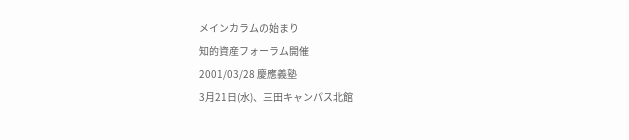メインカラムの始まり
知的資産フォーラム開催
2001/03/28 慶應義塾
3月21日(水)、三田キャンパス北館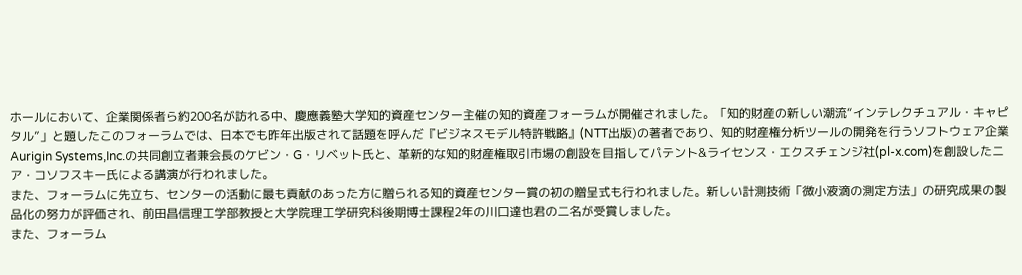ホールにおいて、企業関係者ら約200名が訪れる中、慶應義塾大学知的資産センター主催の知的資産フォーラムが開催されました。「知的財産の新しい潮流“インテレクチュアル・キャピタル”」と題したこのフォーラムでは、日本でも昨年出版されて話題を呼んだ『ビジネスモデル特許戦略』(NTT出版)の著者であり、知的財産権分析ツールの開発を行うソフトウェア企業 Aurigin Systems,Inc.の共同創立者兼会長のケビン・G・リベット氏と、革新的な知的財産権取引市場の創設を目指してパテント&ライセンス・エクスチェンジ社(pl-x.com)を創設したニア・コソフスキー氏による講演が行われました。
また、フォーラムに先立ち、センターの活動に最も貢献のあった方に贈られる知的資産センター賞の初の贈呈式も行われました。新しい計測技術「微小液滴の測定方法」の研究成果の製品化の努力が評価され、前田昌信理工学部教授と大学院理工学研究科後期博士課程2年の川口達也君の二名が受賞しました。
また、フォーラム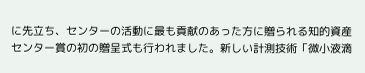に先立ち、センターの活動に最も貢献のあった方に贈られる知的資産センター賞の初の贈呈式も行われました。新しい計測技術「微小液滴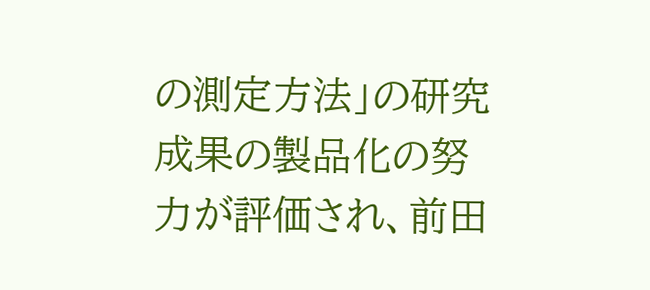の測定方法」の研究成果の製品化の努力が評価され、前田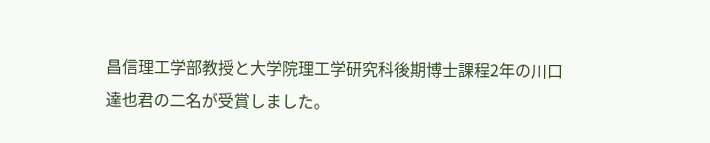昌信理工学部教授と大学院理工学研究科後期博士課程2年の川口達也君の二名が受賞しました。